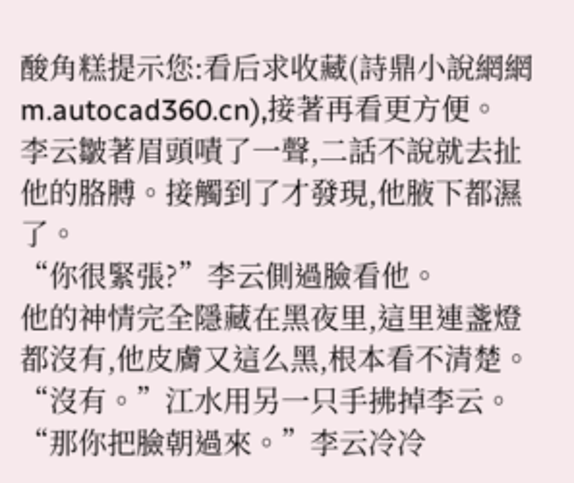酸角糕提示您:看后求收藏(詩鼎小說網網m.autocad360.cn),接著再看更方便。
李云皺著眉頭嘖了一聲,二話不說就去扯他的胳膊。接觸到了才發現,他腋下都濕了。
“你很緊張?”李云側過臉看他。
他的神情完全隱藏在黑夜里,這里連盞燈都沒有,他皮膚又這么黑,根本看不清楚。
“沒有。”江水用另一只手拂掉李云。
“那你把臉朝過來。”李云冷冷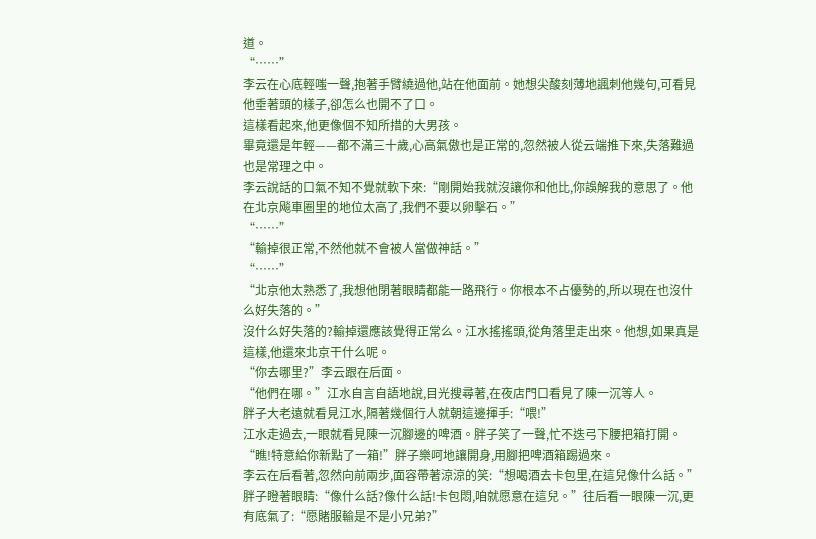道。
“……”
李云在心底輕嗤一聲,抱著手臂繞過他,站在他面前。她想尖酸刻薄地諷刺他幾句,可看見他垂著頭的樣子,卻怎么也開不了口。
這樣看起來,他更像個不知所措的大男孩。
畢竟還是年輕——都不滿三十歲,心高氣傲也是正常的,忽然被人從云端推下來,失落難過也是常理之中。
李云說話的口氣不知不覺就軟下來:“剛開始我就沒讓你和他比,你誤解我的意思了。他在北京飚車圈里的地位太高了,我們不要以卵擊石。”
“……”
“輸掉很正常,不然他就不會被人當做神話。”
“……”
“北京他太熟悉了,我想他閉著眼睛都能一路飛行。你根本不占優勢的,所以現在也沒什么好失落的。”
沒什么好失落的?輸掉還應該覺得正常么。江水搖搖頭,從角落里走出來。他想,如果真是這樣,他還來北京干什么呢。
“你去哪里?”李云跟在后面。
“他們在哪。”江水自言自語地說,目光搜尋著,在夜店門口看見了陳一沉等人。
胖子大老遠就看見江水,隔著幾個行人就朝這邊揮手:“喂!”
江水走過去,一眼就看見陳一沉腳邊的啤酒。胖子笑了一聲,忙不迭弓下腰把箱打開。
“瞧!特意給你新點了一箱!”胖子樂呵地讓開身,用腳把啤酒箱踢過來。
李云在后看著,忽然向前兩步,面容帶著涼涼的笑:“想喝酒去卡包里,在這兒像什么話。”
胖子瞪著眼睛:“像什么話?像什么話!卡包悶,咱就愿意在這兒。”往后看一眼陳一沉,更有底氣了:“愿賭服輸是不是小兄弟?”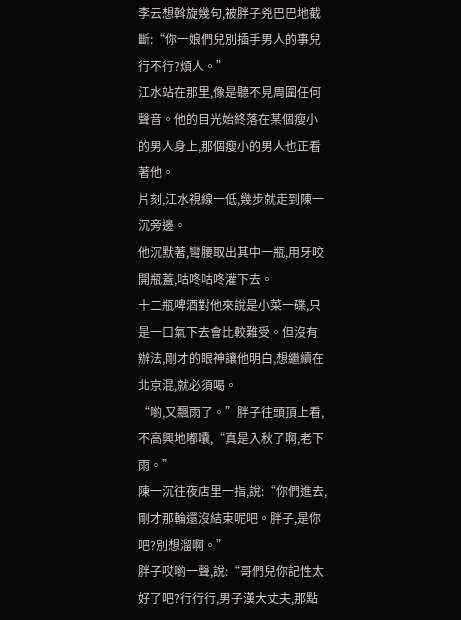李云想斡旋幾句,被胖子兇巴巴地截斷:“你一娘們兒別插手男人的事兒行不行?煩人。”
江水站在那里,像是聽不見周圍任何聲音。他的目光始終落在某個瘦小的男人身上,那個瘦小的男人也正看著他。
片刻,江水視線一低,幾步就走到陳一沉旁邊。
他沉默著,彎腰取出其中一瓶,用牙咬開瓶蓋,咕咚咕咚灌下去。
十二瓶啤酒對他來說是小菜一碟,只是一口氣下去會比較難受。但沒有辦法,剛才的眼神讓他明白,想繼續在北京混,就必須喝。
“喲,又飄雨了。”胖子往頭頂上看,不高興地嘟囔,“真是入秋了啊,老下雨。”
陳一沉往夜店里一指,說:“你們進去,剛才那輪還沒結束呢吧。胖子,是你吧?別想溜啊。”
胖子哎喲一聲,說:“哥們兒你記性太好了吧?行行行,男子漢大丈夫,那點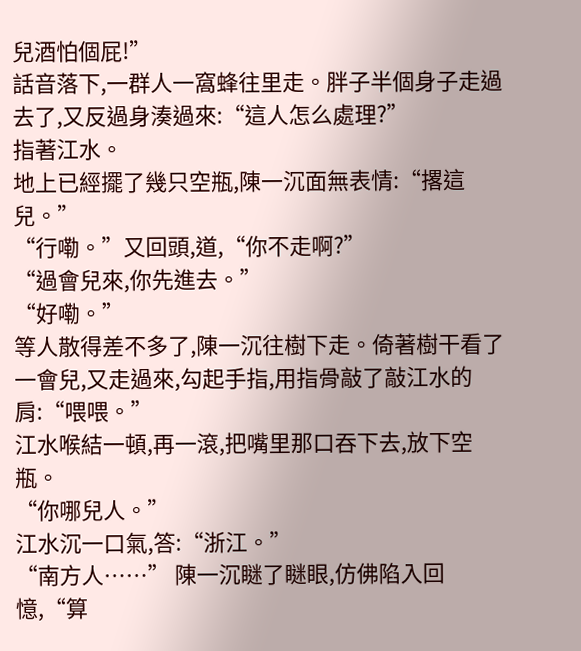兒酒怕個屁!”
話音落下,一群人一窩蜂往里走。胖子半個身子走過去了,又反過身湊過來:“這人怎么處理?”
指著江水。
地上已經擺了幾只空瓶,陳一沉面無表情:“撂這兒。”
“行嘞。”又回頭,道,“你不走啊?”
“過會兒來,你先進去。”
“好嘞。”
等人散得差不多了,陳一沉往樹下走。倚著樹干看了一會兒,又走過來,勾起手指,用指骨敲了敲江水的肩:“喂喂。”
江水喉結一頓,再一滾,把嘴里那口吞下去,放下空瓶。
“你哪兒人。”
江水沉一口氣,答:“浙江。”
“南方人……” 陳一沉瞇了瞇眼,仿佛陷入回憶,“算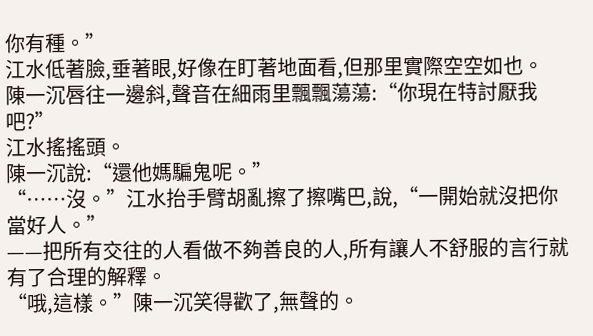你有種。”
江水低著臉,垂著眼,好像在盯著地面看,但那里實際空空如也。
陳一沉唇往一邊斜,聲音在細雨里飄飄蕩蕩:“你現在特討厭我吧?”
江水搖搖頭。
陳一沉說:“還他媽騙鬼呢。”
“……沒。”江水抬手臂胡亂擦了擦嘴巴,說,“一開始就沒把你當好人。”
——把所有交往的人看做不夠善良的人,所有讓人不舒服的言行就有了合理的解釋。
“哦,這樣。”陳一沉笑得歡了,無聲的。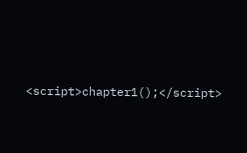<script>chapter1();</script>